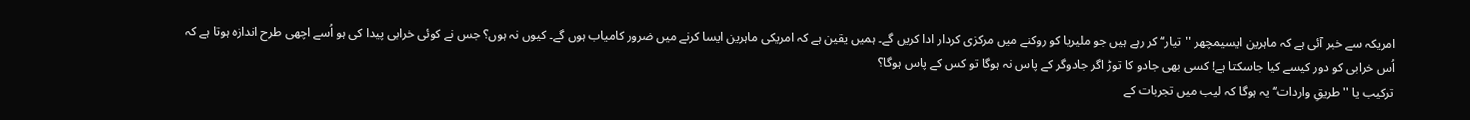امریکہ سے خبر آئی ہے کہ ماہرین ایسیمچھر ''تیار‘‘ کر رہے ہیں جو ملیریا کو روکنے میں مرکزی کردار ادا کریں گے۔ ہمیں یقین ہے کہ امریکی ماہرین ایسا کرنے میں ضرور کامیاب ہوں گے۔ کیوں نہ ہوں؟ جس نے کوئی خرابی پیدا کی ہو اُسے اچھی طرح اندازہ ہوتا ہے کہ اُس خرابی کو دور کیسے کیا جاسکتا ہے! کسی بھی جادو کا توڑ اگر جادوگر کے پاس نہ ہوگا تو کس کے پاس ہوگا؟
ترکیب یا ''طریقِ واردات‘‘ یہ ہوگا کہ لیب میں تجربات کے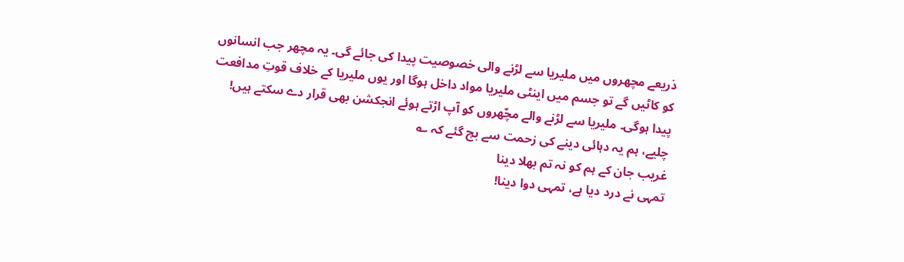ذریعے مچھروں میں ملیریا سے لڑنے والی خصوصیت پیدا کی جائے گی۔ یہ مچھر جب انسانوں کو کاٹیں گے تو جسم میں اینٹی ملیریا مواد داخل ہوگا اور یوں ملیریا کے خلاف قوتِ مدافعت پیدا ہوگی۔ ملیریا سے لڑنے والے مچّھروں کو آپ اڑتے ہوئے انجکشن بھی قرار دے سکتے ہیں! چلیے، ہم یہ دہائی دینے کی زحمت سے بچ گئے کہ ؎
غریب جان کے ہم کو نہ تم بھلا دینا
تمہی نے درد دیا ہے، تمہی دوا دینا!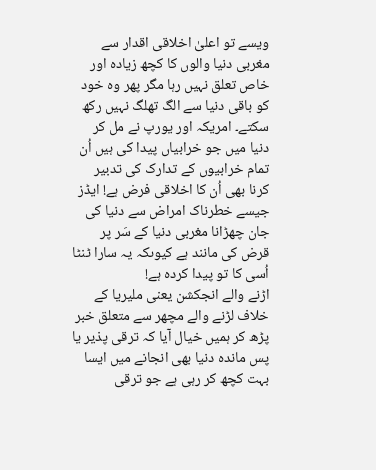ویسے تو اعلیٰ اخلاقی اقدار سے مغربی دنیا والوں کا کچھ زیادہ اور خاص تعلق نہیں رہا مگر پھر وہ خود کو باقی دنیا سے الگ تھلگ نہیں رکھ سکتے۔ امریکہ اور یورپ نے مل کر دنیا میں جو خرابیاں پیدا کی ہیں اُن تمام خرابیوں کے تدارک کی تدبیر کرنا بھی اُن کا اخلاقی فرض ہے! ایڈز جیسے خطرناک امراض سے دنیا کی جان چھڑانا مغربی دنیا کے سَر پر قرض کی مانند ہے کیوںکہ یہ سارا ٹنٹا اُسی کا تو پیدا کردہ ہے!
اڑنے والے انجکشن یعنی ملیریا کے خلاف لڑنے والے مچھر سے متعلق خبر پڑھ کر ہمیں خیال آیا کہ ترقی پذیر یا پس ماندہ دنیا بھی انجانے میں ایسا بہت کچھ کر رہی ہے جو ترقی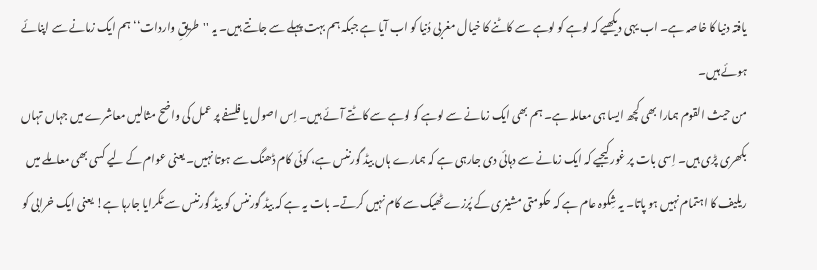یافتہ دنیا کا خاصہ ہے۔ اب یہی دیکھیے کہ لوہے کو لوہے سے کاٹنے کا خیال مغربی دُنیا کو اب آیا ہے جبکہ ہم بہت پہلے سے جانتے ہیں۔ یہ ''طریقِ واردات‘‘ ہم ایک زمانے سے اپنائے ہوئے ہیں۔
من حیث القوم ہمارا بھی کچھ ایسا ہی معاملہ ہے۔ ہم بھی ایک زمانے سے لوہے کو لوہے سے کاٹتے آئے ہیں۔ اِس اصول یا فلسفے پر عمل کی واضح مثالیں معاشرے میں جہاں تہاں بکھری پڑی ہیں۔ اِسی بات پر غور کیجیے کہ ایک زمانے سے دہائی دی جارہی ہے کہ ہمارے ہاں بیڈ گورننس ہے، کوئی کام ڈھنگ سے ہوتا نہیں۔ یعنی عوام کے لیے کسی بھی معاملے میں ریلیف کا اہتمام نہیں ہو پاتا۔ یہ شِکوہ عام ہے کہ حکومتی مشینری کے پُرزے ٹھیک سے کام نہیں کرتے۔ بات یہ ہے کہ بیڈ گورننس کو بیڈ گورننس سے ٹکرایا جارہا ہے! یعنی ایک خرابی کو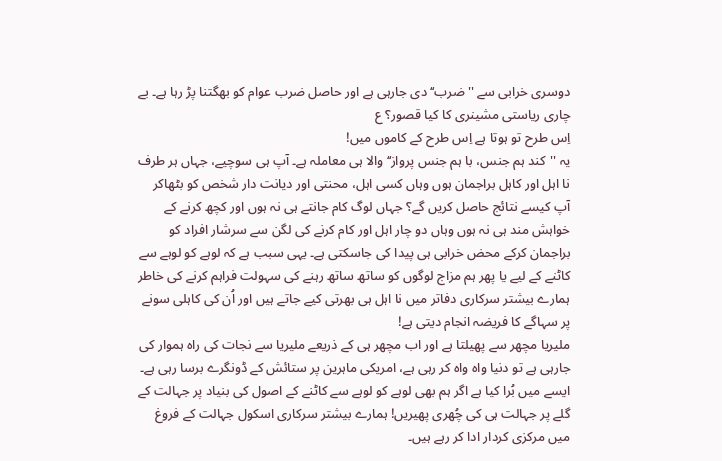دوسری خرابی سے ''ضرب‘‘ دی جارہی ہے اور حاصل ضرب عوام کو بھگتنا پڑ رہا ہے۔ بے چاری ریاستی مشینری کا کیا قصور؟ ع
اِس طرح تو ہوتا ہے اِس طرح کے کاموں میں!
یہ ''کند ہم جنس، با ہم جنس پرواز‘‘ والا ہی معاملہ ہے۔ آپ ہی سوچیے، جہاں ہر طرف نا اہل اور کاہل براجمان ہوں وہاں کسی اہل، محنتی اور دیانت دار شخص کو بٹھاکر آپ کیسے نتائج حاصل کریں گے؟ جہاں لوگ کام جانتے ہی نہ ہوں اور کچھ کرنے کے خواہش مند ہی نہ ہوں وہاں دو چار اہل اور کام کرنے کی لگن سے سرشار افراد کو براجمان کرکے محض خرابی ہی پیدا کی جاسکتی ہے۔ یہی سبب ہے کہ لوہے کو لوہے سے کاٹنے کے لیے یا پھر ہم مزاج لوگوں کو ساتھ ساتھ رہنے کی سہولت فراہم کرنے کی خاطر ہمارے بیشتر سرکاری دفاتر میں نا اہل ہی بھرتی کیے جاتے ہیں اور اُن کی کاہلی سونے پر سہاگے کا فریضہ انجام دیتی ہے!
ملیریا مچھر سے پھیلتا ہے اور اب مچھر ہی کے ذریعے ملیریا سے نجات کی راہ ہموار کی جارہی ہے تو دنیا واہ واہ کر رہی ہے، امریکی ماہرین پر ستائش کے ڈونگرے برسا رہی ہے۔ ایسے میں بُرا کیا ہے اگر ہم بھی لوہے کو لوہے سے کاٹنے کے اصول کی بنیاد پر جہالت کے گلے پر جہالت ہی کی چُھری پھیریں! ہمارے بیشتر سرکاری اسکول جہالت کے فروغ میں مرکزی کردار ادا کر رہے ہیں۔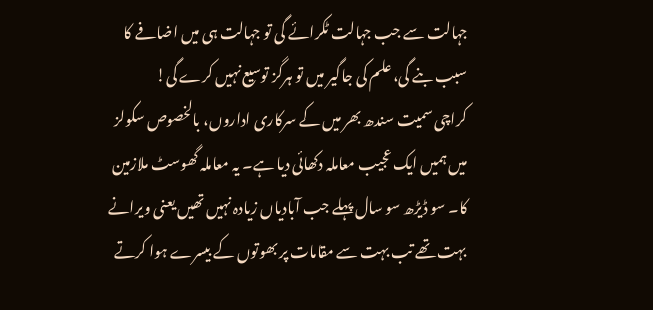جہالت سے جب جہالت ٹکرائے گی تو جہالت ہی میں اضافے کا سبب بنے گی، علم کی جاگیر میں تو ہرگز توسیع نہیں کرے گی!
کراچی سمیت سندھ بھر میں کے سرکاری اداروں، بالخصوص سکولز میں ہمیں ایک عجیب معاملہ دکھائی دیا ہے۔ یہ معاملہ گھوسٹ ملازمین کا۔ سو ڈیڑھ سو سال پہلے جب آبادیاں زیادہ نہیں تھیں یعنی ویرانے بہت تھے تب بہت سے مقامات پر بھوتوں کے بیسرے ہوا کرتے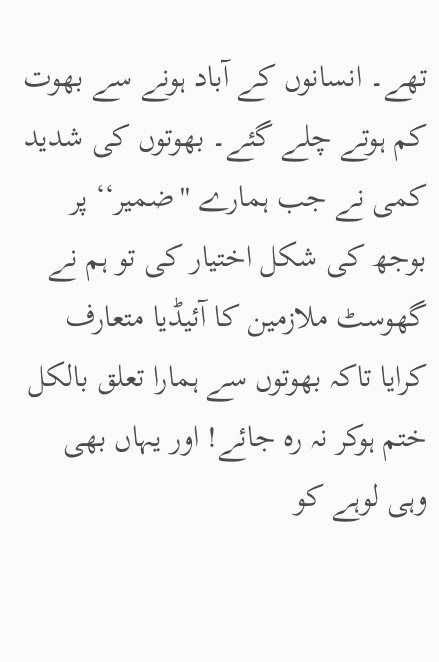تھے۔ انسانوں کے آباد ہونے سے بھوت کم ہوتے چلے گئے۔ بھوتوں کی شدید کمی نے جب ہمارے ''ضمیر‘‘ پر بوجھ کی شکل اختیار کی تو ہم نے گھوسٹ ملازمین کا آئیڈیا متعارف کرایا تاکہ بھوتوں سے ہمارا تعلق بالکل ختم ہوکر نہ رہ جائے! اور یہاں بھی وہی لوہے کو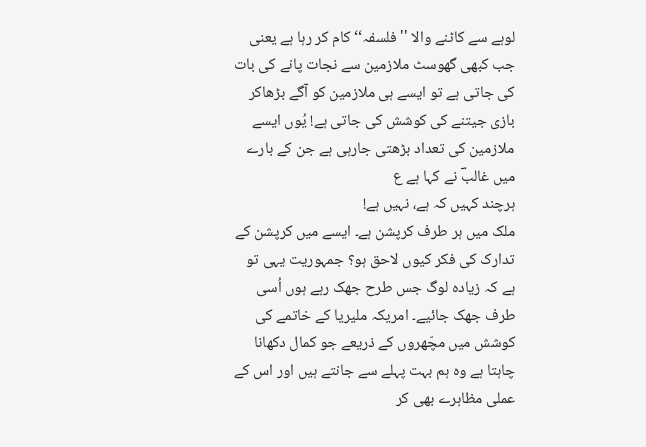لوہے سے کاٹنے والا ''فلسفہ‘‘ کام کر رہا ہے یعنی جب کبھی گھوسٹ ملازمین سے نجات پانے کی بات کی جاتی ہے تو ایسے ہی ملازمین کو آگے بڑھاکر بازی جیتنے کی کوشش کی جاتی ہے! یُوں ایسے ملازمین کی تعداد بڑھتی جارہی ہے جن کے بارے میں غالبؔ نے کہا ہے ع
ہرچند کہیں کہ ہے، نہیں ہے!
ملک میں ہر طرف کرپشن ہے۔ ایسے میں کرپشن کے تدارک کی فکر کیوں لاحق ہو؟ جمہوریت یہی تو ہے کہ زیادہ لوگ جس طرح جھک رہے ہوں اُسی طرف جھک جائیے۔ امریکہ ملیریا کے خاتمے کی کوشش میں مچّھروں کے ذریعے جو کمال دکھانا چاہتا ہے وہ ہم بہت پہلے سے جانتے ہیں اور اس کے عملی مظاہرے بھی کر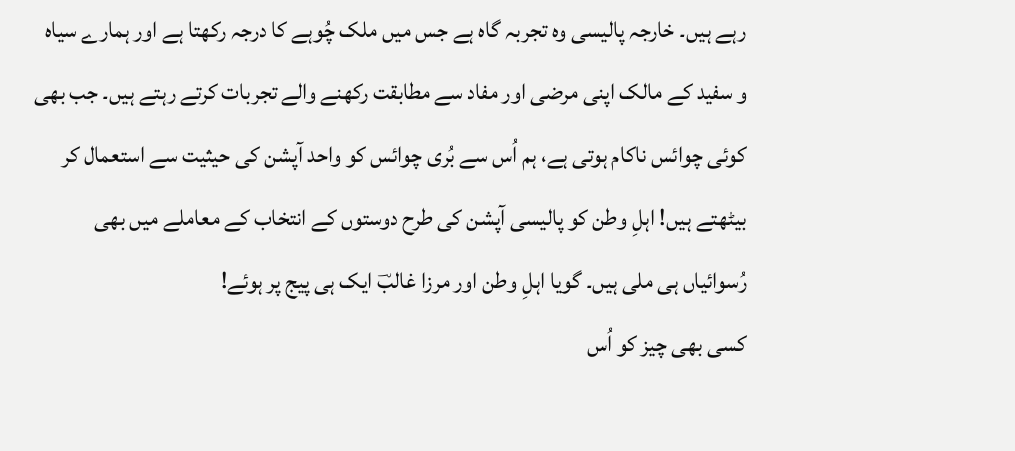رہے ہیں۔ خارجہ پالیسی وہ تجربہ گاہ ہے جس میں ملک چُوہے کا درجہ رکھتا ہے اور ہمارے سیاہ و سفید کے مالک اپنی مرضی اور مفاد سے مطابقت رکھنے والے تجربات کرتے رہتے ہیں۔ جب بھی کوئی چوائس ناکام ہوتی ہے، ہم اُس سے بُری چوائس کو واحد آپشن کی حیثیت سے استعمال کر بیٹھتے ہیں! اہلِ وطن کو پالیسی آپشن کی طرح دوستوں کے انتخاب کے معاملے میں بھی رُسوائیاں ہی ملی ہیں۔ گویا اہلِ وطن اور مرزا غالبؔ ایک ہی پیج پر ہوئے!
کسی بھی چیز کو اُس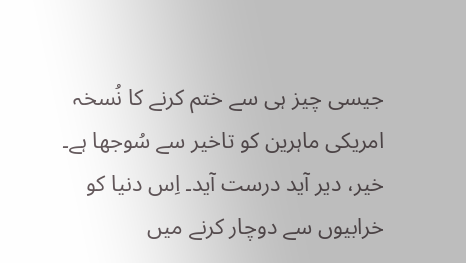جیسی چیز ہی سے ختم کرنے کا نُسخہ امریکی ماہرین کو تاخیر سے سُوجھا ہے۔ خیر، دیر آید درست آید۔ اِس دنیا کو خرابیوں سے دوچار کرنے میں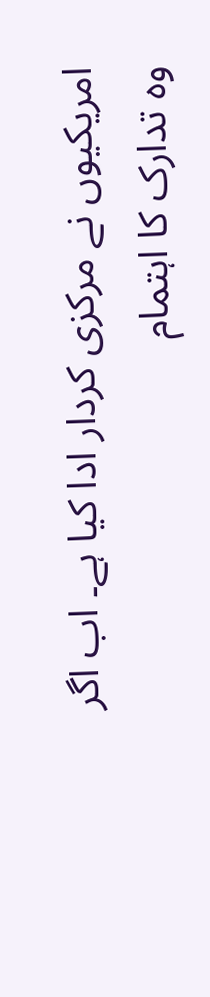امریکیوں نے مرکزی کردار ادا کیا ہے۔ اب اگر وہ تدارک کا اہتمام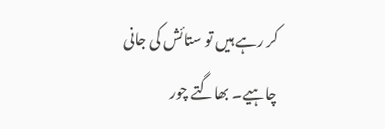کر رہے ہیں تو ستائش کی جانی چاہیے۔ بھاگتے چور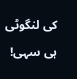کی لنگوٹی ہی سہی!